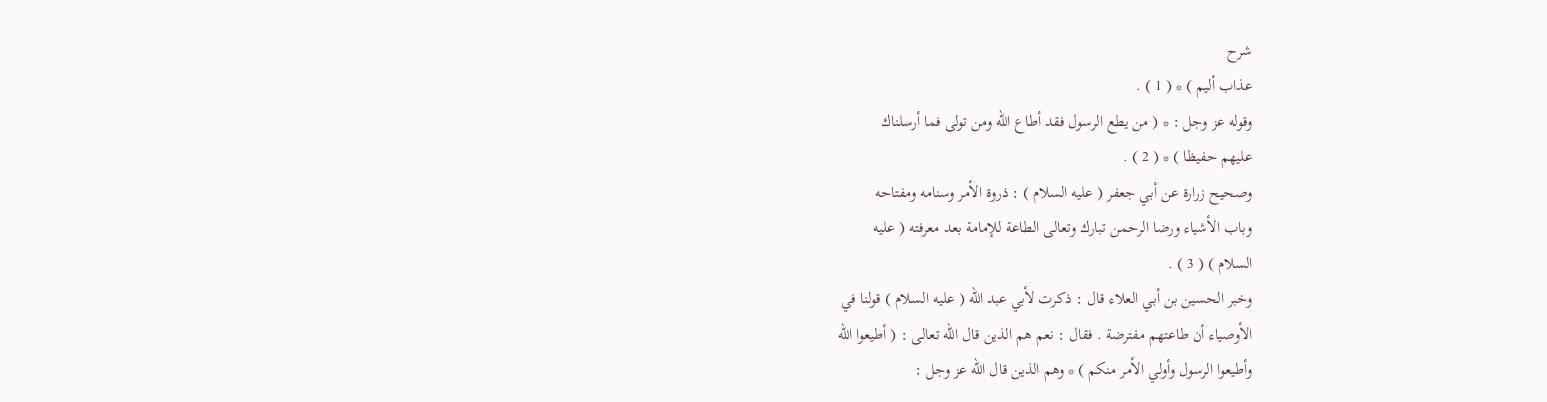شرح
عذاب أليم ) * ( 1 ) .
وقوله عز وجل : * ( من يطع الرسول فقد أطاع الله ومن تولى فما أرسلناك
عليهم حفيظا ) * ( 2 ) .
وصحيح زرارة عن أبي جعفر ( عليه السلام ) : ذروة الأمر وسنامه ومفتاحه
وباب الأشياء ورضا الرحمن تبارك وتعالى الطاعة للإمامة بعد معرفته ( عليه
السلام ) ( 3 ) .
وخبر الحسين بن أبي العلاء قال : ذكرت لأبي عبد الله ( عليه السلام ) قولنا في
الأوصياء أن طاعتهم مفترضة . فقال : نعم هم الذين قال الله تعالى : ( أطيعوا الله
وأطيعوا الرسول وأولي الأمر منكم ) * وهم الذين قال الله عز وجل :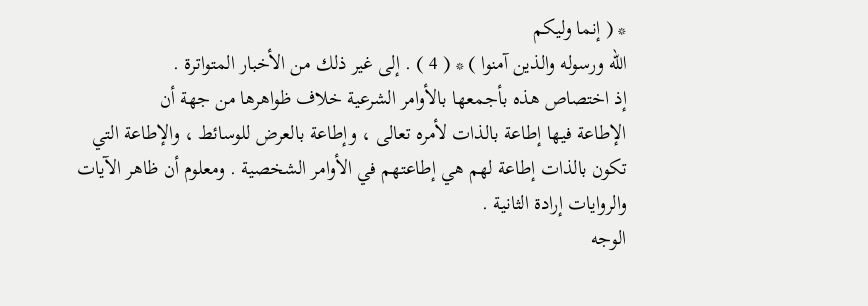* ( إنما وليكم
الله ورسوله والذين آمنوا ) * ( 4 ) . إلى غير ذلك من الأخبار المتواترة .
إذ اختصاص هذه بأجمعها بالأوامر الشرعية خلاف ظواهرها من جهة أن
الإطاعة فيها إطاعة بالذات لأمره تعالى ، وإطاعة بالعرض للوسائط ، والإطاعة التي
تكون بالذات إطاعة لهم هي إطاعتهم في الأوامر الشخصية . ومعلوم أن ظاهر الآيات
والروايات إرادة الثانية .
الوجه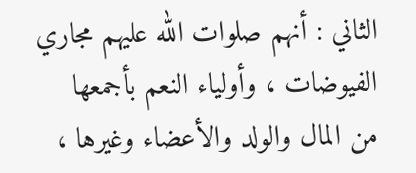الثاني : أنهم صلوات الله عليهم مجاري الفيوضات ، وأولياء النعم بأجمعها
من المال والولد والأعضاء وغيرها ،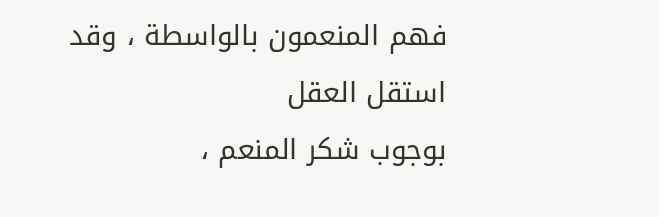فهم المنعمون بالواسطة ، وقد استقل العقل
بوجوب شكر المنعم ،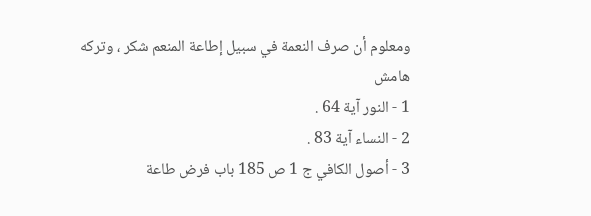ومعلوم أن صرف النعمة في سبيل إطاعة المنعم شكر ، وتركه
هامش
1 - النور آية 64 .
2 - النساء آية 83 .
3 - أصول الكافي ج 1 ص 185 باب فرض طاعة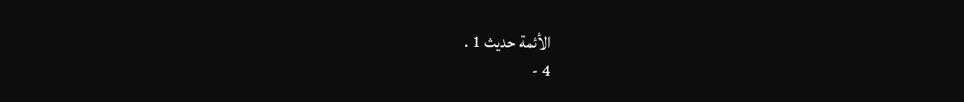الأئمة حديث 1 .
4 -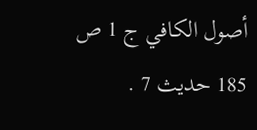أصول الكافي ج 1 ص 185 حديث 7 .